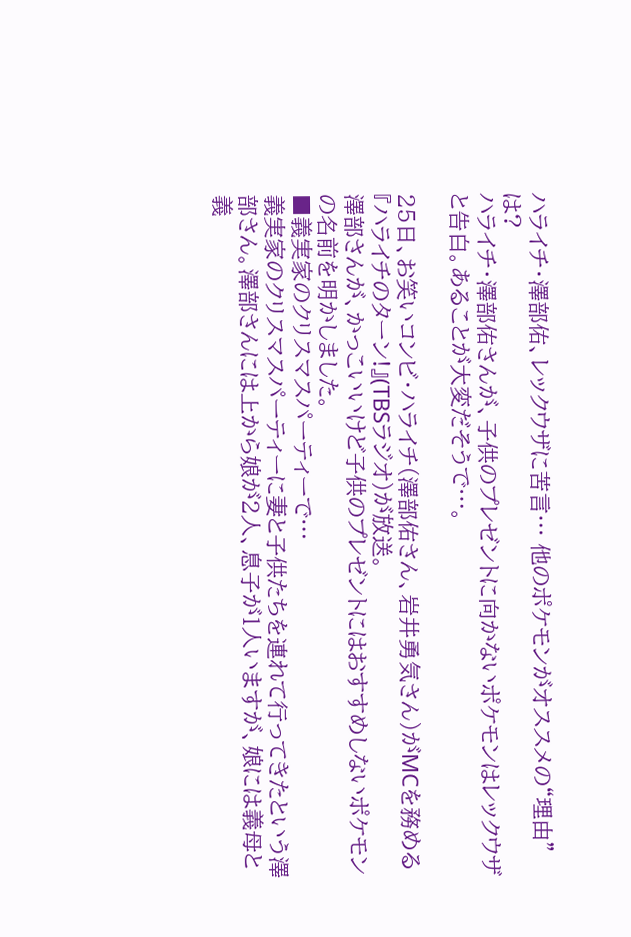ハライチ・澤部佑、レックウザに苦言… 他のポケモンがオススメの“理由”は?
ハライチ・澤部佑さんが、子供のプレゼントに向かないポケモンはレックウザと告白。あることが大変だそうで…。

25日、お笑いコンビ・ハライチ(澤部佑さん、岩井勇気さん)がMCを務める『ハライチのターン!』(TBSラジオ)が放送。
澤部さんが、かっこいいけど子供のプレゼントにはおすすめしないポケモンの名前を明かしました。
■義実家のクリスマスパーティーで…
義実家のクリスマスパーティーに妻と子供たちを連れて行ってきたという澤部さん。澤部さんには上から娘が2人、息子が1人いますが、娘には義母と義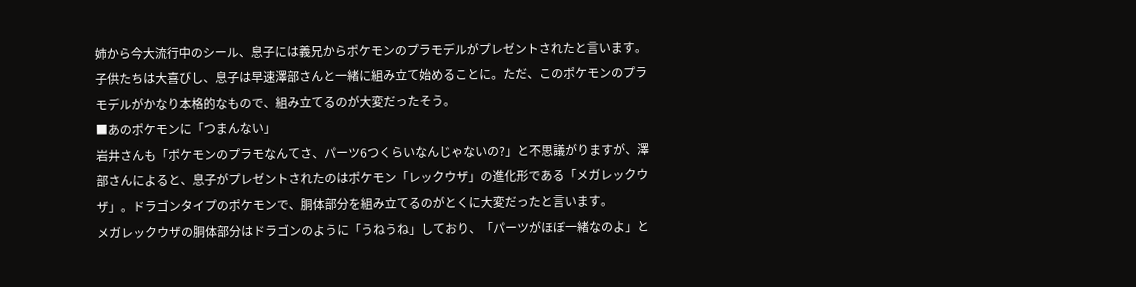姉から今大流行中のシール、息子には義兄からポケモンのプラモデルがプレゼントされたと言います。
子供たちは大喜びし、息子は早速澤部さんと一緒に組み立て始めることに。ただ、このポケモンのプラモデルがかなり本格的なもので、組み立てるのが大変だったそう。
■あのポケモンに「つまんない」
岩井さんも「ポケモンのプラモなんてさ、パーツ6つくらいなんじゃないの?」と不思議がりますが、澤部さんによると、息子がプレゼントされたのはポケモン「レックウザ」の進化形である「メガレックウザ」。ドラゴンタイプのポケモンで、胴体部分を組み立てるのがとくに大変だったと言います。
メガレックウザの胴体部分はドラゴンのように「うねうね」しており、「パーツがほぼ一緒なのよ」と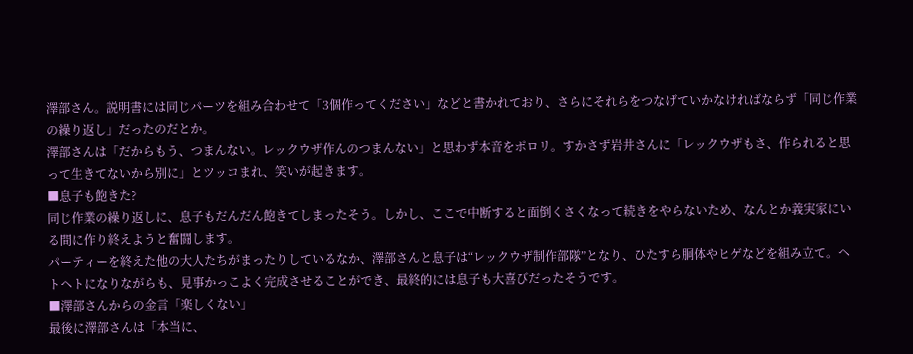澤部さん。説明書には同じパーツを組み合わせて「3個作ってください」などと書かれており、さらにそれらをつなげていかなければならず「同じ作業の繰り返し」だったのだとか。
澤部さんは「だからもう、つまんない。レックウザ作んのつまんない」と思わず本音をポロリ。すかさず岩井さんに「レックウザもさ、作られると思って生きてないから別に」とツッコまれ、笑いが起きます。
■息子も飽きた?
同じ作業の繰り返しに、息子もだんだん飽きてしまったそう。しかし、ここで中断すると面倒くさくなって続きをやらないため、なんとか義実家にいる間に作り終えようと奮闘します。
パーティーを終えた他の大人たちがまったりしているなか、澤部さんと息子は“レックウザ制作部隊”となり、ひたすら胴体やヒゲなどを組み立て。ヘトヘトになりながらも、見事かっこよく完成させることができ、最終的には息子も大喜びだったそうです。
■澤部さんからの金言「楽しくない」
最後に澤部さんは「本当に、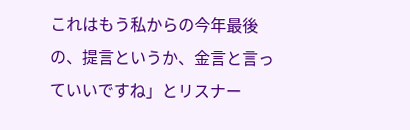これはもう私からの今年最後の、提言というか、金言と言っていいですね」とリスナー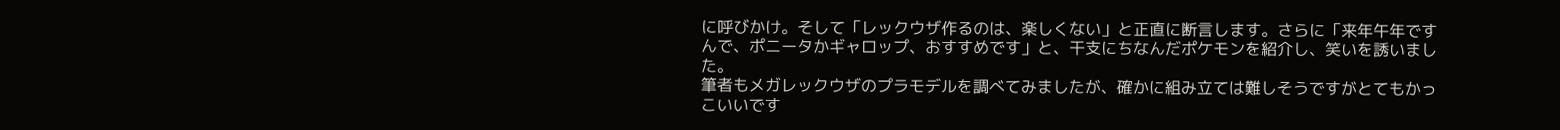に呼びかけ。そして「レックウザ作るのは、楽しくない」と正直に断言します。さらに「来年午年ですんで、ポニータかギャロップ、おすすめです」と、干支にちなんだポケモンを紹介し、笑いを誘いました。
筆者もメガレックウザのプラモデルを調べてみましたが、確かに組み立ては難しそうですがとてもかっこいいです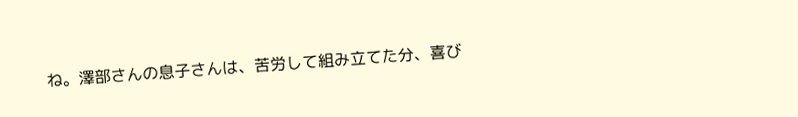ね。澤部さんの息子さんは、苦労して組み立てた分、喜び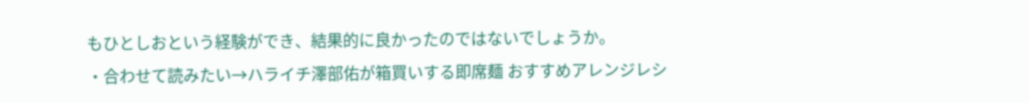もひとしおという経験ができ、結果的に良かったのではないでしょうか。
・合わせて読みたい→ハライチ澤部佑が箱買いする即席麺 おすすめアレンジレシ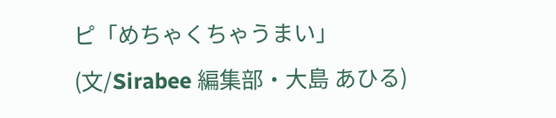ピ「めちゃくちゃうまい」
(文/Sirabee 編集部・大島 あひる)